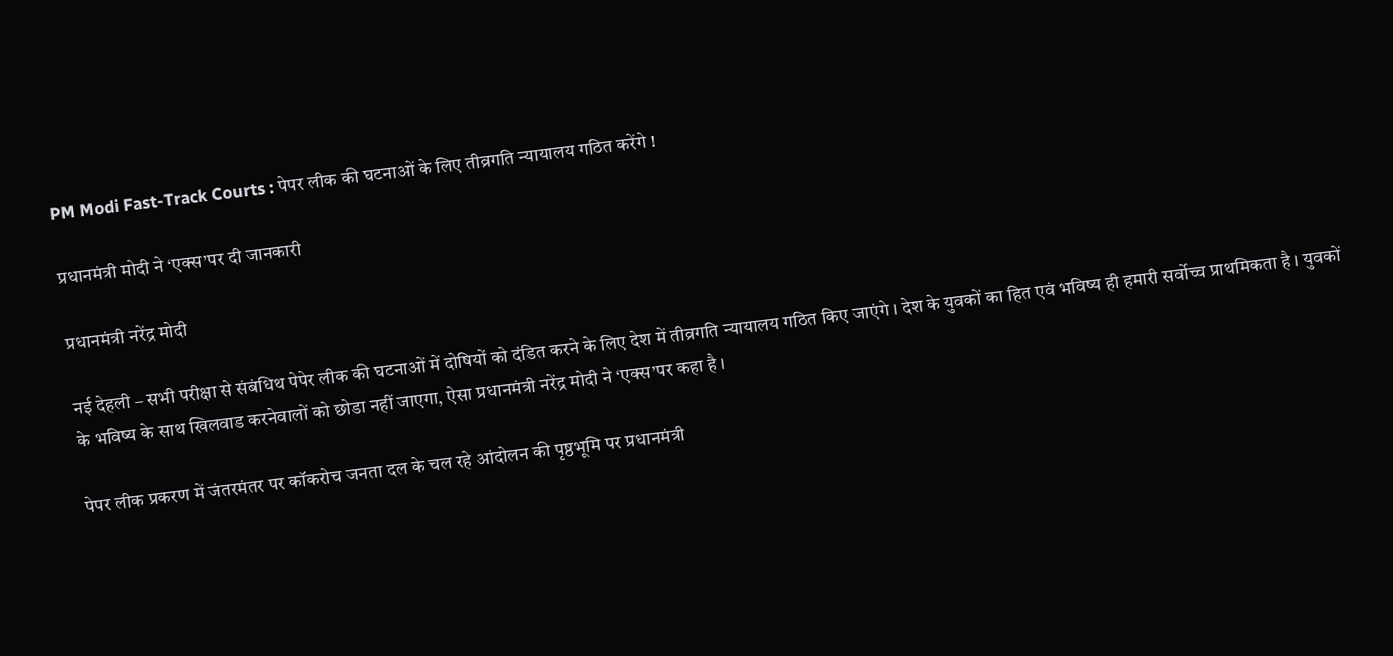PM Modi Fast-Track Courts : पेपर लीक की घटनाओं के लिए तीव्रगति न्यायालय गठित करेंगे !

प्रधानमंत्री मोदी ने ‘एक्स’पर दी जानकारी

प्रधानमंत्री नरेंद्र मोदी

नई देहली – सभी परीक्षा से संबंधिथ पेपेर लीक की घटनाओं में दोषियों को दंडित करने के लिए देश में तीव्रगति न्यायालय गठित किए जाएंगे । देश के युवकों का हित एवं भविष्य ही हमारी सर्वोच्च प्राथमिकता है । युवकों के भविष्य के साथ खिलवाड करनेवालों को छोडा नहीं जाएगा, ऐसा प्रधानमंत्री नरेंद्र मोदी ने ‘एक्स’पर कहा है ।

पेपर लीक प्रकरण में जंतरमंतर पर कॉकरोच जनता दल के चल रहे आंदोलन की पृष्ठभूमि पर प्रधानमंत्री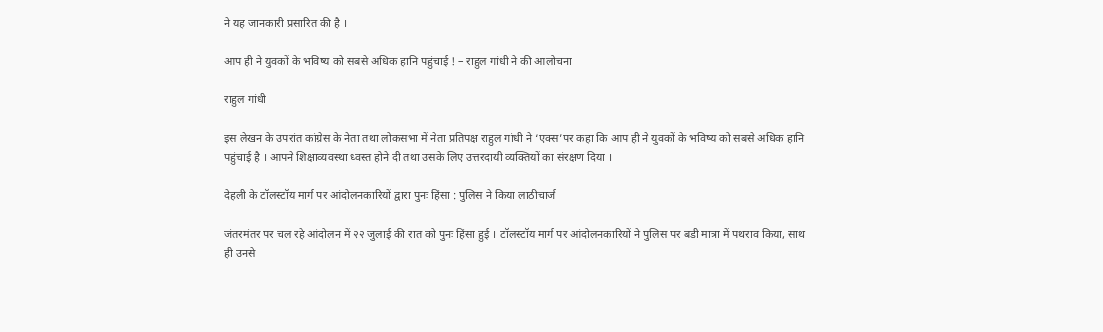ने यह जानकारी प्रसारित की है ।

आप ही ने युवकों के भविष्य को सबसे अधिक हानि पहुंचाई ! – राहुल गांधी ने की आलोचना

राहुल गांधी

इस लेखन के उपरांत कांग्रेस के नेता तथा लोकसभा में नेता प्रतिपक्ष राहुल गांधी ने ‘एक्स’पर कहा कि आप ही ने युवकों के भविष्य को सबसे अधिक हानि पहुंचाई है । आपने शिक्षाव्यवस्था ध्वस्त होने दी तथा उसके लिए उत्तरदायी व्यक्तियों का संरक्षण दिया ।

देहली के टॉलस्टॉय मार्ग पर आंदोलनकारियों द्वारा पुनः हिंसा : पुलिस ने किया लाठीचार्ज

जंतरमंतर पर चल रहे आंदोलन में २२ जुलाई की रात को पुनः हिंसा हुई । टॉलस्टॉय मार्ग पर आंदोलनकारियों ने पुलिस पर बडी मात्रा में पथराव किया, साथ ही उनसे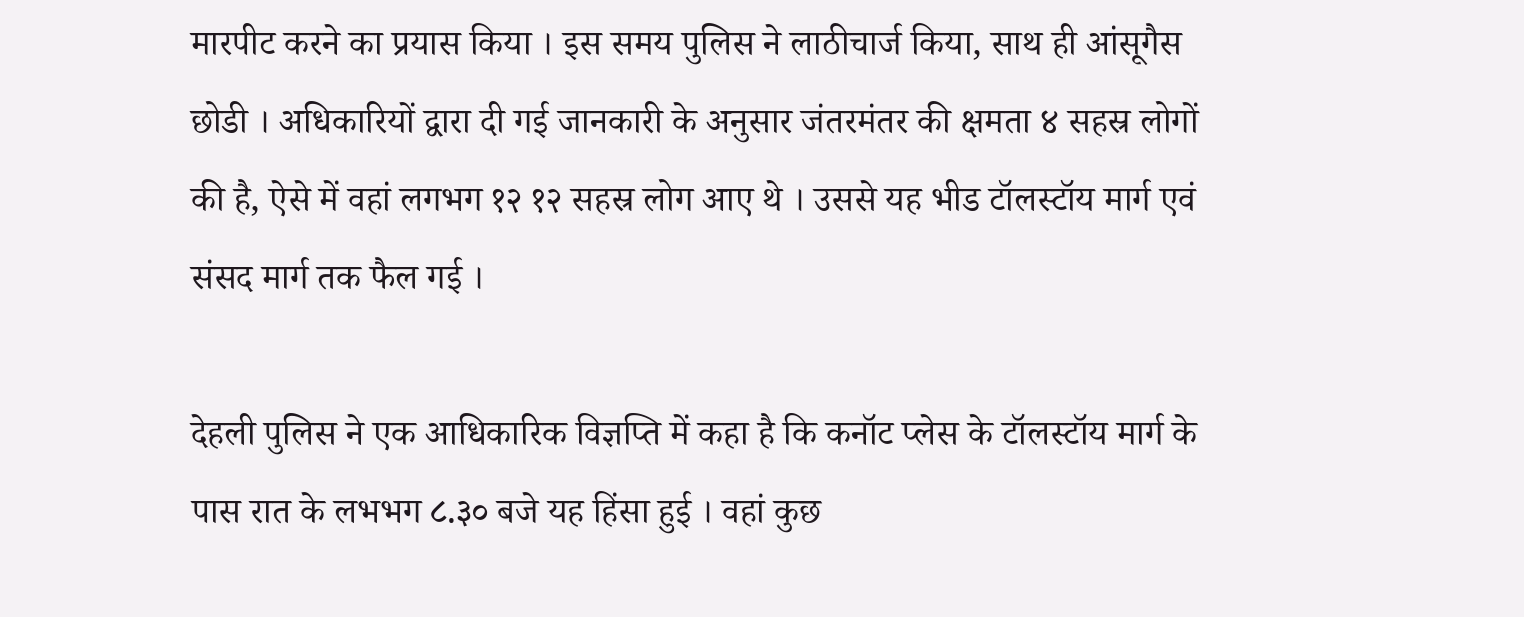मारपीट करने का प्रयास किया । इस समय पुलिस ने लाठीचार्ज किया, साथ ही आंसूगैस छोडी । अधिकारियों द्वारा दी गई जानकारी के अनुसार जंतरमंतर की क्षमता ४ सहस्र लोगों की है, ऐसे में वहां लगभग १२ १२ सहस्र लोग आए थे । उससे यह भीड टॉलस्टॉय मार्ग एवं संसद मार्ग तक फैल गई ।

देहली पुलिस ने एक आधिकारिक विज्ञप्ति में कहा है कि कनॉट प्लेस के टॉलस्टॉय मार्ग के पास रात के लभभग ८.३० बजे यह हिंसा हुई । वहां कुछ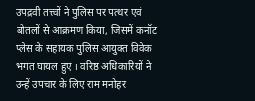उपद्रवी तत्त्वों ने पुलिस पर पत्थर एवं बोतलों से आक्रमण किया, जिसमें कनॉट प्लेस के सहायक पुलिस आयुक्त विवेक भगत घायल हुए । वरिष्ठ अधिकारियों ने उन्हें उपचार के लिए राम मनोहर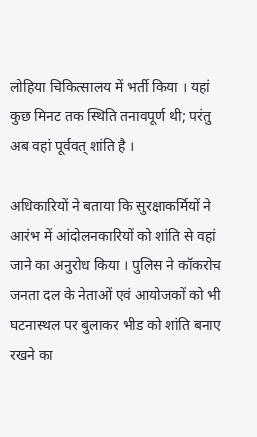लोहिया चिकित्सालय में भर्ती किया । यहां कुछ मिनट तक स्थिति तनावपूर्ण थी; परंतु अब वहां पूर्ववत् शांति है ।

अधिकारियों ने बताया कि सुरक्षाकर्मियों ने आरंभ में आंदोलनकारियों को शांति से वहां जाने का अनुरोध किया । पुलिस ने कॉकरोच जनता दल के नेताओं एवं आयोजकों को भी घटनास्थल पर बुलाकर भीड को शांति बनाए रखने का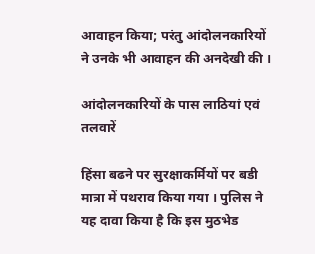आवाहन किया; परंतु आंदोलनकारियों ने उनके भी आवाहन की अनदेखी की ।

आंदोलनकारियों के पास लाठियां एवं तलवारें

हिंसा बढने पर सुरक्षाकर्मियों पर बडी मात्रा में पथराव किया गया । पुलिस ने यह दावा किया है कि इस मुठभेड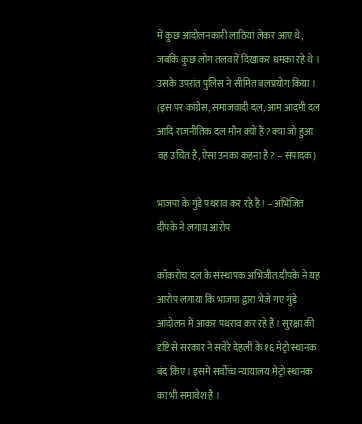में कुछ आंदोलनकारी लाठियां लेकर आए थे, जबकि कुछ लोग तलवारें दिखाकर धमका रहे थे । उसके उपरांत पुलिस ने सीमित बलप्रयोग किया । (इस पर कांग्रेस, समाजवादी दल, आम आदमी दल आदि राजनीतिक दल मौन क्यों हैं ? क्या जो हुआ वह उचित है, ऐसा उनका कहना है ? – संपादक)

भाजपा के गुंडे पथराव कर रहे हैं ! – अभिजित दीपके ने लगाय आरोप

कॉकरोच दल के संस्थापक अभिजीत दीपके ने यह आरोप लगाया कि भाजपा द्वारा भेजे गए गुंडे आंदोलन में आकर पथराव कर रहे हैं । सुरक्षा की दृष्टि से सरकार ने सवेरे देहली के १६ मेट्रो स्थानक बंद किए । इसमें सर्वोच्च न्यायालय मेट्रो स्थानक का भी समावेश है ।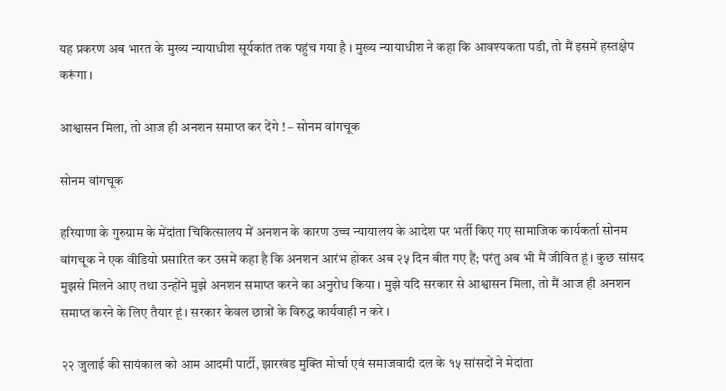यह प्रकरण अब भारत के मुख्य न्यायाधीश सूर्यकांत तक पहुंच गया है । मुख्य न्यायाधीश ने कहा कि आवश्यकता पडी, तो मैं इसमें हस्तक्षेप करूंगा ।

आश्वासन मिला, तो आज ही अनशन समाप्त कर देंगे ! – सोनम वांगचूक

सोनम वांगचूक

हरियाणा के गुरुग्राम के मेंदांता चिकित्सालय में अनशन के कारण उच्च न्यायालय के आदेश पर भर्ती किए गए सामाजिक कार्यकर्ता सोनम वांगचूक ने एक वीडियो प्रसारित कर उसमें कहा है कि अनशन आरंभ होकर अब २५ दिन बीत गए हैं; परंतु अब भी मैं जीवित हूं । कुछ सांसद मुझसे मिलने आए तथा उन्होंने मुझे अनशन समाप्त करने का अनुरोध किया । मुझे यदि सरकार से आश्वासन मिला, तो मैं आज ही अनशन समाप्त करने के लिए तैयार हूं । सरकार केवल छात्रों के विरुद्ध कार्यवाही न करे ।

२२ जुलाई की सायंकाल को आम आदमी पार्टी, झारखंड मुक्ति मोर्चा एवं समाजवादी दल के १५ सांसदों ने मेदांता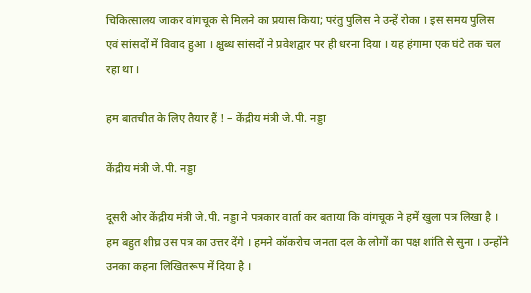चिकित्सालय जाकर वांगचूक से मिलने का प्रयास किया; परंतु पुलिस ने उन्हें रोका । इस समय पुलिस एवं सांसदों में विवाद हुआ । क्षुब्ध सांसदों ने प्रवेशद्वार पर ही धरना दिया । यह हंगामा एक घंटे तक चल रहा था ।

हम बातचीत के लिए तैयार हैं ! – केंद्रीय मंत्री जे.पी. नड्डा

केंद्रीय मंत्री जे.पी. नड्डा

दूसरी ओर केंद्रीय मंत्री जे.पी. नड्डा ने पत्रकार वार्ता कर बताया कि वांगचूक ने हमें खुला पत्र लिखा है । हम बहुत शीघ्र उस पत्र का उत्तर देंगे । हमने कॉकरोच जनता दल के लोगों का पक्ष शांति से सुना । उन्होंने उनका कहना लिखितरूप में दिया है ।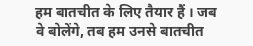हम बातचीत के लिए तैयार हैं । जब वे बोलेंगे, तब हम उनसे बातचीत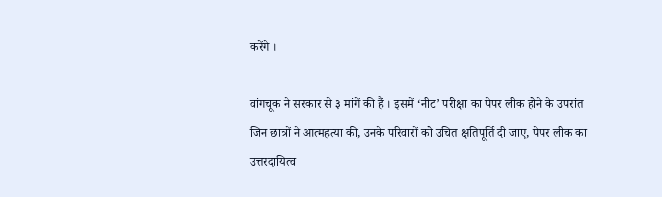करेंगे ।

वांगचूक ने सरकार से ३ मांगें की हैं । इसमें ‘नीट’ परीक्षा का पेपर लीक होने के उपरांत जिन छात्रों ने आत्महत्या की, उनके परिवारों को उचित क्षतिपूर्ति दी जाए, पेपर लीक का उत्तरदायित्व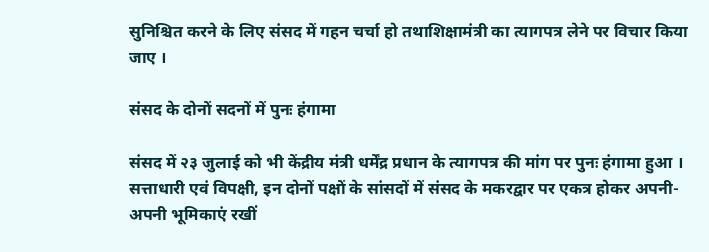सुनिश्चित करने के लिए संसद में गहन चर्चा हो तथाशिक्षामंत्री का त्यागपत्र लेने पर विचार किया जाए ।

संसद के दोनों सदनों में पुनः हंगामा

संसद में २३ जुलाई को भी केंद्रीय मंत्री धर्मेंद्र प्रधान के त्यागपत्र की मांग पर पुनः हंगामा हुआ । सत्ताधारी एवं विपक्षी, इन दोनों पक्षों के सांसदों में संसद के मकरद्वार पर एकत्र होकर अपनी-अपनी भूमिकाएं रखीं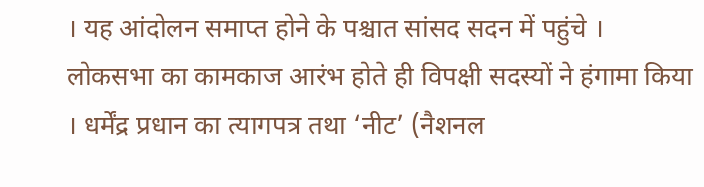। यह आंदोलन समाप्त होने के पश्चात सांसद सदन में पहुंचे । लोकसभा का कामकाज आरंभ होते ही विपक्षी सदस्यों ने हंगामा किया । धर्मेंद्र प्रधान का त्यागपत्र तथा ‘नीट’ (नैशनल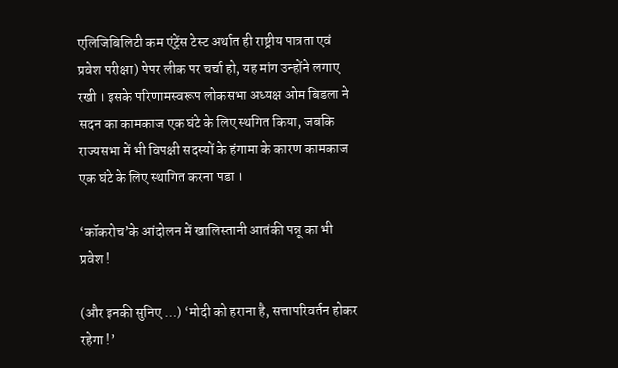एलिजिबिलिटी कम एंट्रेंस टेस्ट अर्थात ही राष्ट्रीय पात्रता एवं प्रवेश परीक्षा) पेपर लीक पर चर्चा हो, यह मांग उन्होंने लगाए रखी । इसके परिणामस्वरूप लोकसभा अध्यक्ष ओम बिडला ने सदन का कामकाज एक घंटे के लिए स्थगित किया, जबकि राज्यसभा में भी विपक्षी सदस्यों के हंगामा के कारण कामकाज एक घंटे के लिए स्थागित करना पडा ।

‘कॉकरोच’के आंदोलन में खालिस्तानी आतंकी पन्नू का भी प्रवेश !

(और इनकी सुनिए …) ‘मोदी को हराना है, सत्तापरिवर्तन होकर रहेगा !’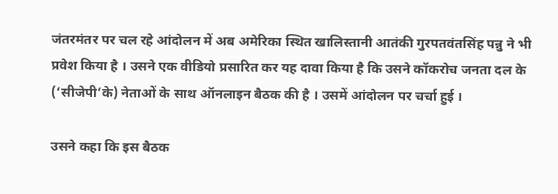जंतरमंतर पर चल रहे आंदोलन में अब अमेरिका स्थित खालिस्तानी आतंकी गुरपतवंतसिंह पन्नु ने भी प्रवेश किया है । उसने एक वीडियो प्रसारित कर यह दावा किया है कि उसने कॉकरोच जनता दल के (‘सीजेपी’के) नेताओं के साथ ऑनलाइन बैठक की है । उसमें आंदोलन पर चर्चा हुई ।

उसने कहा कि इस बैठक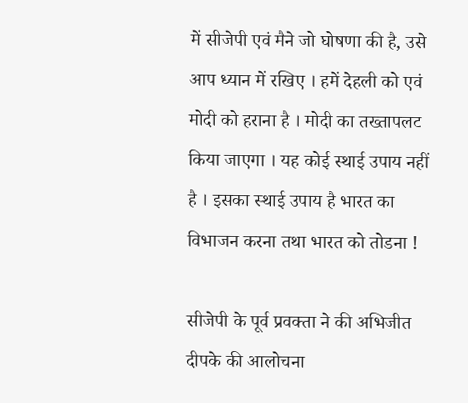में सीजेपी एवं मैने जो घोषणा की है, उसे आप ध्यान में रखिए । हमें देहली को एवं मोदी को हराना है । मोदी का तख्तापलट किया जाएगा । यह कोई स्थाई उपाय नहीं है । इसका स्थाई उपाय है भारत का विभाजन करना तथा भारत को तोडना !

सीजेपी के पूर्व प्रवक्ता ने की अभिजीत दीपके की आलोचना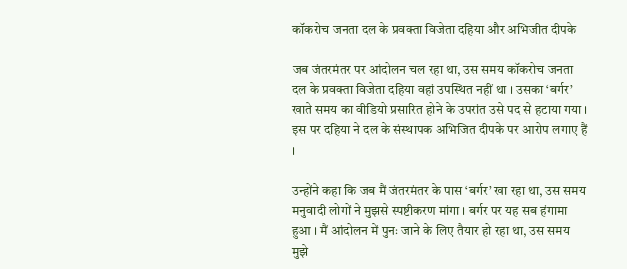कॉकरोच जनता दल के प्रवक्ता विजेता दहिया और अभिजीत दीपके

जब जंतरमंतर पर आंदोलन चल रहा था, उस समय कॉकरोच जनता दल के प्रवक्ता विजेता दहिया वहां उपस्थित नहीं था । उसका ‘बर्गर’ खाते समय का वीडियो प्रसारित होने के उपरांत उसे पद से हटाया गया । इस पर दहिया ने दल के संस्थापक अभिजित दीपके पर आरोप लगाए हैं ।

उन्होंने कहा कि जब मैं जंतरमंतर के पास ‘बर्गर’ खा रहा था, उस समय मनुवादी लोगों ने मुझसे स्पष्टीकरण मांगा । बर्गर पर यह सब हंगामा हुआ । मैं आंदोलन में पुनः जाने के लिए तैयार हो रहा था, उस समय मुझे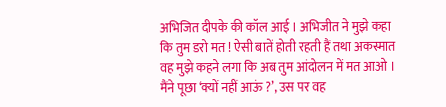अभिजित दीपके की कॉल आई । अभिजीत ने मुझे कहा कि तुम डरो मत ! ऐसी बातें होती रहती हैं तथा अकस्मात वह मुझे कहने लगा कि अब तुम आंदोलन में मत आओ । मैंने पूछा ‘क्यों नहीं आऊं ?’, उस पर वह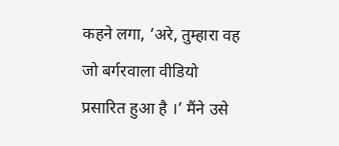कहने लगा, ‘अरे, तुम्हारा वह जो बर्गरवाला वीडियो प्रसारित हुआ है ।’ मैंने उसे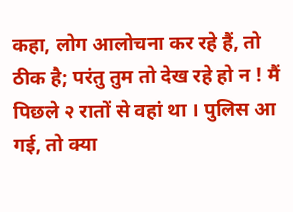कहा, लोग आलोचना कर रहे हैं, तो ठीक है; परंतु तुम तो देख रहे हो न ! मैं पिछले २ रातों से वहां था । पुलिस आ गई, तो क्या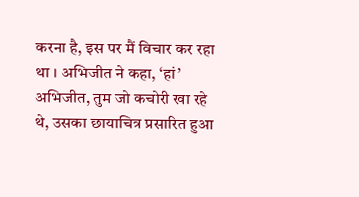करना है, इस पर मैं विचार कर रहा था । अभिजीत ने कहा, ‘हां’ अभिजीत, तुम जो कचोरी खा रहे थे, उसका छायाचित्र प्रसारित हुआ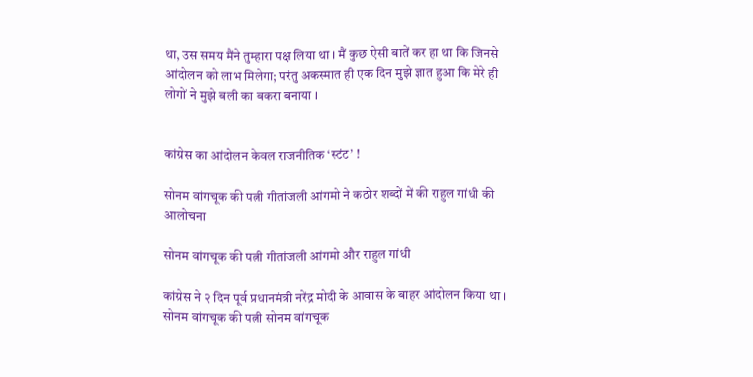था, उस समय मैंने तुम्हारा पक्ष लिया था । मैं कुछ ऐसी बातें कर हा था कि जिनसे आंदोलन को लाभ मिलेगा; परंतु अकस्मात ही एक दिन मुझे ज्ञात हुआ कि मेरे ही लोगों ने मुझे बली का बकरा बनाया ।


कांग्रेस का आंदोलन केवल राजनीतिक ‘स्टंट’ !

सोनम वांगचूक की पत्नी गीतांजली आंगमो ने कठोर शब्दों में की राहुल गांधी की आलोचना

सोनम वांगचूक की पत्नी गीतांजली आंगमो और राहुल गांधी

कांग्रेस ने २ दिन पूर्व प्रधानमंत्री नरेंद्र मोदी के आवास के बाहर आंदोलन किया था । सोनम वांगचूक की पत्नी सोनम वांगचूक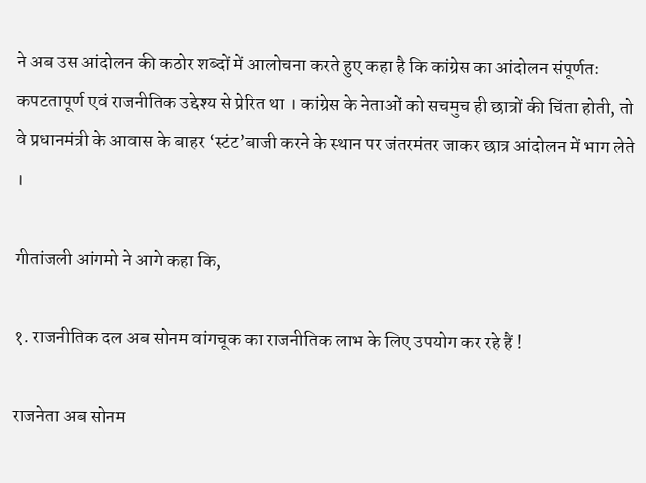ने अब उस आंदोलन की कठोर शब्दों में आलोचना करते हुए कहा है कि कांग्रेस का आंदोलन संपूर्णतः कपटतापूर्ण एवं राजनीतिक उद्देश्य से प्रेरित था । कांग्रेस के नेताओं को सचमुच ही छात्रों की चिंता होती, तो वे प्रधानमंत्री के आवास के बाहर ‘स्टंट’बाजी करने के स्थान पर जंतरमंतर जाकर छात्र आंदोलन में भाग लेते ।

गीतांजली आंगमो ने आगे कहा कि,

१. राजनीतिक दल अब सोनम वांगचूक का राजनीतिक लाभ के लिए उपयोग कर रहे हैं !

राजनेता अब सोनम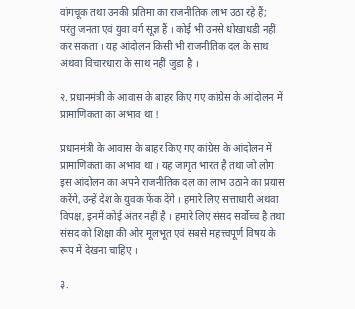वांगचूक तथा उनकी प्रतिमा का राजनीतिक लाभ उठा रहे हैं; परंतु जनता एवं युवा वर्ग सूज्ञ हैं । कोई भी उनसे धोखाधडी नहीं कर सकता । यह आंदोलन किसी भी राजनीतिक दल के साथ अथवा विचारधारा के साथ नहीं जुडा है ।

२. प्रधानमंत्री के आवास के बाहर किए गए कांग्रेस के आंदोलन में प्रामाणिकता का अभाव था !

प्रधानमंत्री के आवास के बाहर किए गए कांग्रेस के आंदोलन में प्रामाणिकता का अभाव था । यह जागृत भारत है तथा जो लोग इस आंदोलन का अपने राजनीतिक दल का लाभ उठाने का प्रयास करेंगे, उन्हें देश के युवक फेंक देंगे । हमारे लिए सत्ताधारी अथवा विपक्ष, इनमें कोई अंतर नहीं है । हमारे लिए संसद सर्वोच्च है तथा संसद को शिक्षा की ओर मूलभूत एवं सबसे महत्त्वपूर्ण विषय के रूप में देखना चाहिए ।

३.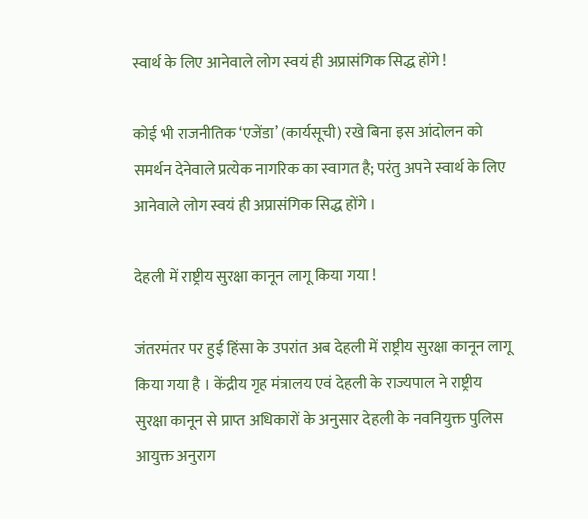स्वार्थ के लिए आनेवाले लोग स्वयं ही अप्रासंगिक सिद्ध होंगे !

कोई भी राजनीतिक ‘एजेंडा’ (कार्यसूची) रखे बिना इस आंदोलन को समर्थन देनेवाले प्रत्येक नागरिक का स्वागत है; परंतु अपने स्वार्थ के लिए आनेवाले लोग स्वयं ही अप्रासंगिक सिद्ध होंगे ।

देहली में राष्ट्रीय सुरक्षा कानून लागू किया गया !

जंतरमंतर पर हुई हिंसा के उपरांत अब देहली में राष्ट्रीय सुरक्षा कानून लागू किया गया है । केंद्रीय गृह मंत्रालय एवं देहली के राज्यपाल ने राष्ट्रीय सुरक्षा कानून से प्राप्त अधिकारों के अनुसार देहली के नवनियुक्त पुलिस आयुक्त अनुराग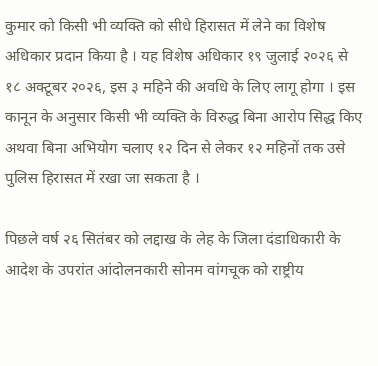कुमार को किसी भी व्यक्ति को सीधे हिरासत में लेने का विशेष अधिकार प्रदान किया है । यह विशेष अधिकार १९ जुलाई २०२६ से १८ अक्टूबर २०२६, इस ३ महिने की अवधि के लिए लागू होगा । इस कानून के अनुसार किसी भी व्यक्ति के विरुद्ध बिना आरोप सिद्ध किए अथवा बिना अभियोग चलाए १२ दिन से लेकर १२ महिनों तक उसे पुलिस हिरासत में रखा जा सकता है ।

पिछले वर्ष २६ सितंबर को लद्दाख के लेह के जिला दंडाधिकारी के आदेश के उपरांत आंदोलनकारी सोनम वांगचूक को राष्ट्रीय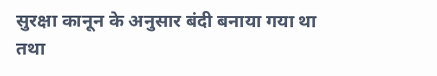सुरक्षा कानून के अनुसार बंदी बनाया गया था तथा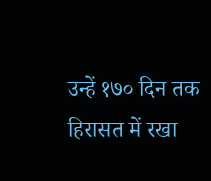उन्हें १७० दिन तक हिरासत में रखा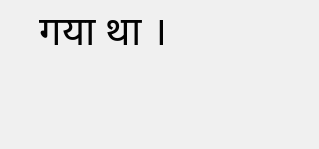गया था ।